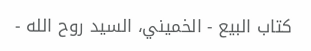كتاب البيع - الخميني، السيد روح الله -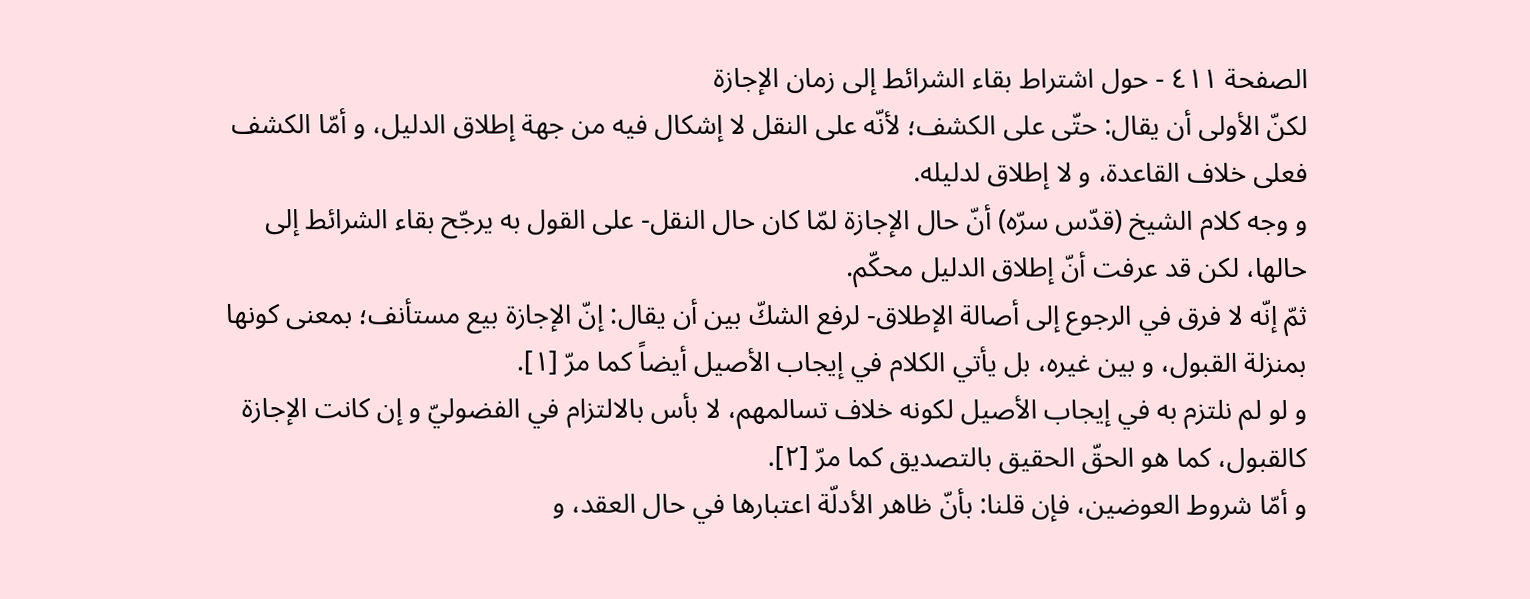الصفحة ٤١١ - حول اشتراط بقاء الشرائط إلى زمان الإجازة
لكنّ الأولى أن يقال: حتّى على الكشف؛ لأنّه على النقل لا إشكال فيه من جهة إطلاق الدليل، و أمّا الكشف فعلى خلاف القاعدة، و لا إطلاق لدليله.
و وجه كلام الشيخ (قدّس سرّه) أنّ حال الإجازة لمّا كان حال النقل- على القول به يرجّح بقاء الشرائط إلى حالها، لكن قد عرفت أنّ إطلاق الدليل محكّم.
ثمّ إنّه لا فرق في الرجوع إلى أصالة الإطلاق- لرفع الشكّ بين أن يقال: إنّ الإجازة بيع مستأنف؛ بمعنى كونها بمنزلة القبول، و بين غيره، بل يأتي الكلام في إيجاب الأصيل أيضاً كما مرّ [١].
و لو لم نلتزم به في إيجاب الأصيل لكونه خلاف تسالمهم، لا بأس بالالتزام في الفضوليّ و إن كانت الإجازة كالقبول، كما هو الحقّ الحقيق بالتصديق كما مرّ [٢].
و أمّا شروط العوضين، فإن قلنا: بأنّ ظاهر الأدلّة اعتبارها في حال العقد، و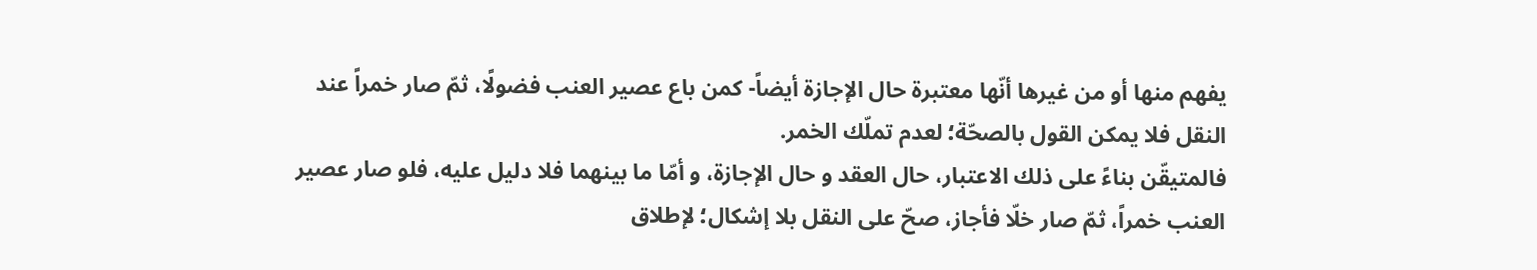يفهم منها أو من غيرها أنّها معتبرة حال الإجازة أيضاً- كمن باع عصير العنب فضولًا، ثمّ صار خمراً عند النقل فلا يمكن القول بالصحّة؛ لعدم تملّك الخمر.
فالمتيقّن بناءً على ذلك الاعتبار، حال العقد و حال الإجازة، و أمّا ما بينهما فلا دليل عليه، فلو صار عصير العنب خمراً، ثمّ صار خلّا فأجاز، صحّ على النقل بلا إشكال؛ لإطلاق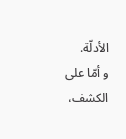الأدلّة.
و أمّا على الكشف،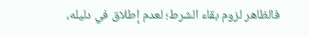فالظاهر لزوم بقاء الشرط؛ لعدم إطلاق في دليله،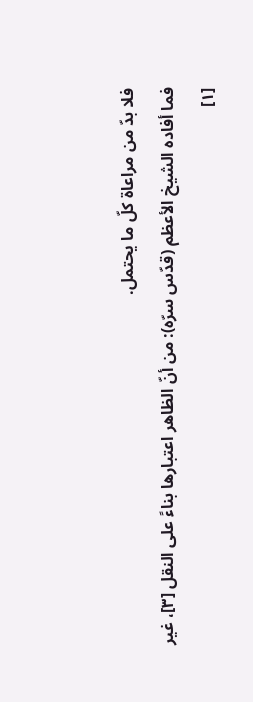فلا بدّ من مراعاة كلّ ما يحتمل.
فما أفاده الشيخ الأعظم (قدّس سرّه): من أنّ الظاهر اعتبارها بناءً على النقل [٣]، غير
[١]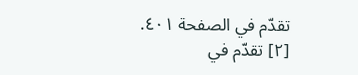تقدّم في الصفحة ٤٠١.
[٢] تقدّم في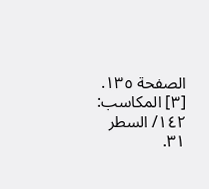الصفحة ١٣٥.
[٣] المكاسب: ١٤٢/ السطر ٣١.